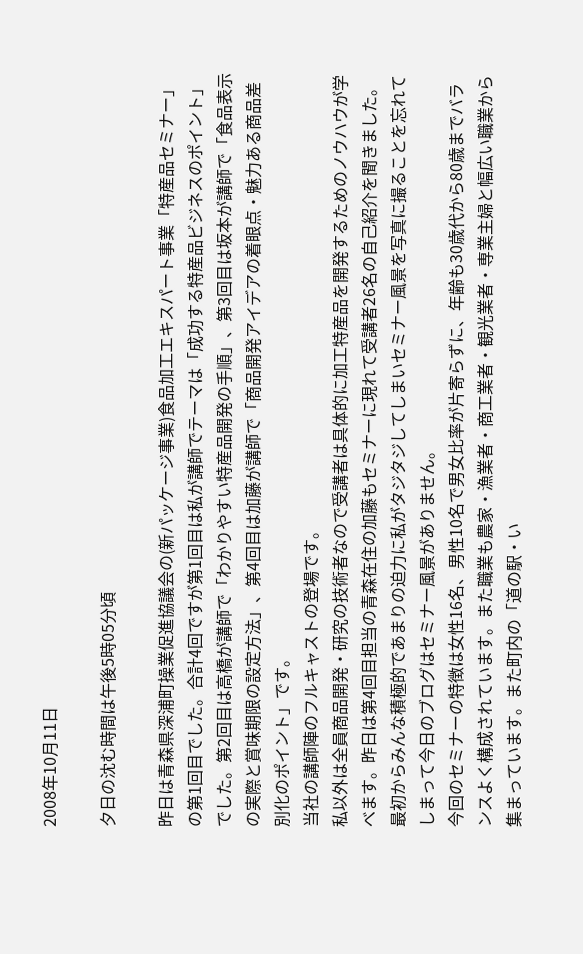2008年10月11日

夕日の沈む時間は午後5時05分頃

昨日は青森県深浦町操業促進協議会の(新パッケージ事業)食品加工エキスパート事業「特産品セミナー」の第1回目でした。合計4回ですが第1回目は私が講師でテーマは「成功する特産品ビジネスのポイント」でした。第2回目は高橋が講師で「わかりやすい特産品開発の手順」、第3回目は坂本が講師で「食品表示の実際と賞味期限の設定方法」、第4回目は加藤が講師で「商品開発アイデアの着眼点・魅力ある商品差別化のポイント」です。
当社の講師陣のフルキャストの登場です。
私以外は全員商品開発・研究の技術者なので受講者は具体的に加工特産品を開発するためのノウハウが学べます。昨日は第4回目担当の青森在住の加藤もセミナーに現れて受講者26名の自己紹介を聞きました。最初からみんな積極的であまりの迫力に私がタジタジしてしまいセミナー風景を写真に撮ることを忘れてしまって今日のブログはセミナー風景がありません。
今回のセミナーの特徴は女性16名、男性10名で男女比率が片寄らずに、年齢も30歳代から80歳までバランスよく構成されています。また職業も農家・漁業者・商工業者・観光業者・専業主婦と幅広い職業から集まっています。また町内の「道の駅・い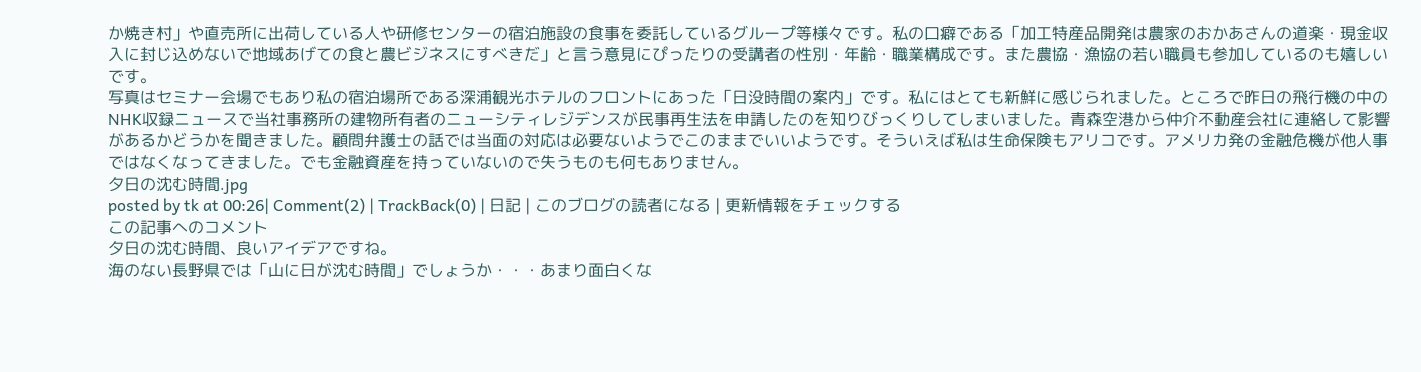か焼き村」や直売所に出荷している人や研修センターの宿泊施設の食事を委託しているグループ等様々です。私の口癖である「加工特産品開発は農家のおかあさんの道楽・現金収入に封じ込めないで地域あげての食と農ビジネスにすべきだ」と言う意見にぴったりの受講者の性別・年齢・職業構成です。また農協・漁協の若い職員も参加しているのも嬉しいです。
写真はセミナー会場でもあり私の宿泊場所である深浦観光ホテルのフロントにあった「日没時間の案内」です。私にはとても新鮮に感じられました。ところで昨日の飛行機の中のNHK収録ニュースで当社事務所の建物所有者のニューシティレジデンスが民事再生法を申請したのを知りびっくりしてしまいました。青森空港から仲介不動産会社に連絡して影響があるかどうかを聞きました。顧問弁護士の話では当面の対応は必要ないようでこのままでいいようです。そういえば私は生命保険もアリコです。アメリカ発の金融危機が他人事ではなくなってきました。でも金融資産を持っていないので失うものも何もありません。
夕日の沈む時間.jpg
posted by tk at 00:26| Comment(2) | TrackBack(0) | 日記 | このブログの読者になる | 更新情報をチェックする
この記事へのコメント
夕日の沈む時間、良いアイデアですね。
海のない長野県では「山に日が沈む時間」でしょうか・・・あまり面白くな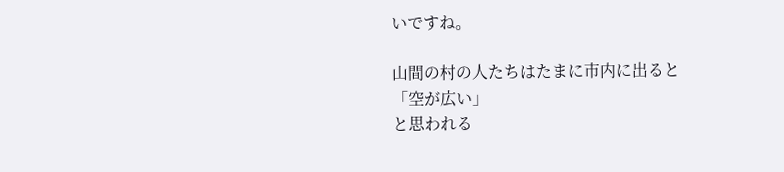いですね。

山間の村の人たちはたまに市内に出ると
「空が広い」
と思われる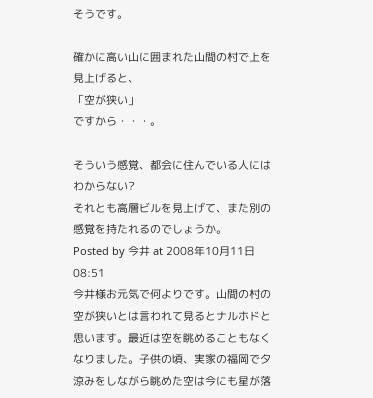そうです。

確かに高い山に囲まれた山間の村で上を見上げると、
「空が狭い」
ですから・・・。

そういう感覚、都会に住んでいる人にはわからない?
それとも高層ビルを見上げて、また別の感覚を持たれるのでしょうか。
Posted by 今井 at 2008年10月11日 08:51
今井様お元気で何よりです。山間の村の空が狭いとは言われて見るとナルホドと思います。最近は空を眺めることもなくなりました。子供の頃、実家の福岡で夕涼みをしながら眺めた空は今にも星が落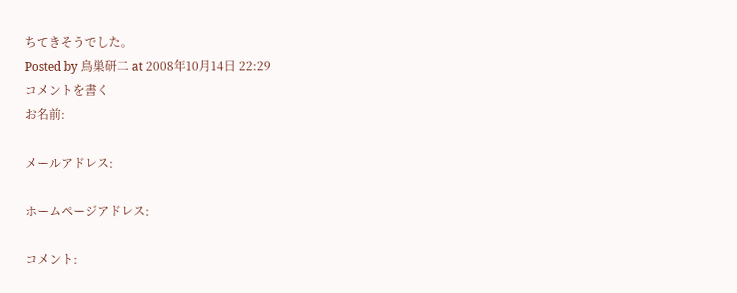ちてきそうでした。
Posted by 鳥巣研二 at 2008年10月14日 22:29
コメントを書く
お名前:

メールアドレス:

ホームページアドレス:

コメント: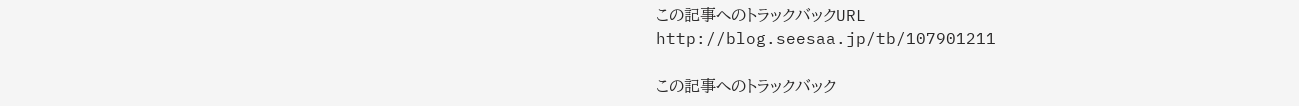この記事へのトラックバックURL
http://blog.seesaa.jp/tb/107901211

この記事へのトラックバック